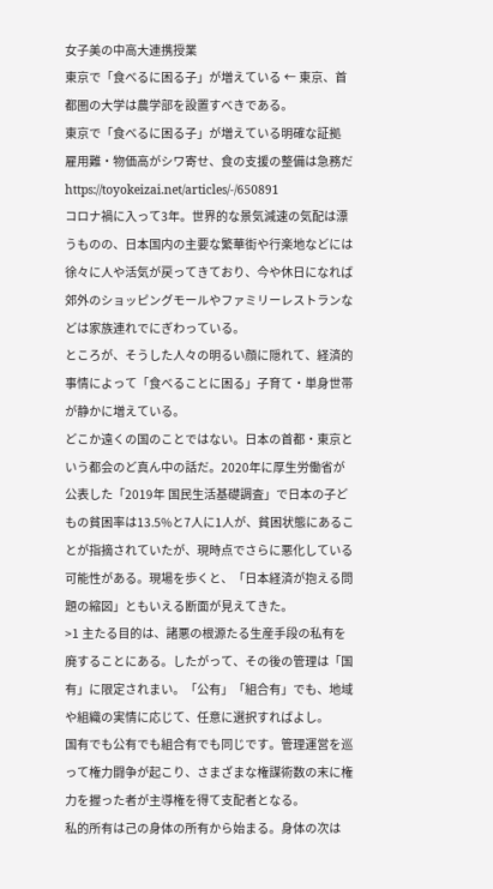女子美の中高大連携授業
東京で「食べるに困る子」が増えている ← 東京、首都圏の大学は農学部を設置すべきである。
東京で「食べるに困る子」が増えている明確な証拠 雇用難・物価高がシワ寄せ、食の支援の整備は急務だ
https://toyokeizai.net/articles/-/650891
コロナ禍に入って3年。世界的な景気減速の気配は漂うものの、日本国内の主要な繁華街や行楽地などには徐々に人や活気が戻ってきており、今や休日になれば郊外のショッピングモールやファミリーレストランなどは家族連れでにぎわっている。
ところが、そうした人々の明るい顔に隠れて、経済的事情によって「食べることに困る」子育て・単身世帯が静かに増えている。
どこか遠くの国のことではない。日本の首都・東京という都会のど真ん中の話だ。2020年に厚生労働省が公表した「2019年 国民生活基礎調査」で日本の子どもの貧困率は13.5%と7人に1人が、貧困状態にあることが指摘されていたが、現時点でさらに悪化している可能性がある。現場を歩くと、「日本経済が抱える問題の縮図」ともいえる断面が見えてきた。
>1 主たる目的は、諸悪の根源たる生産手段の私有を廃することにある。したがって、その後の管理は「国有」に限定されまい。「公有」「組合有」でも、地域や組織の実情に応じて、任意に選択すればよし。
国有でも公有でも組合有でも同じです。管理運営を巡って権力闘争が起こり、さまざまな権謀術数の末に権力を握った者が主導権を得て支配者となる。
私的所有は己の身体の所有から始まる。身体の次は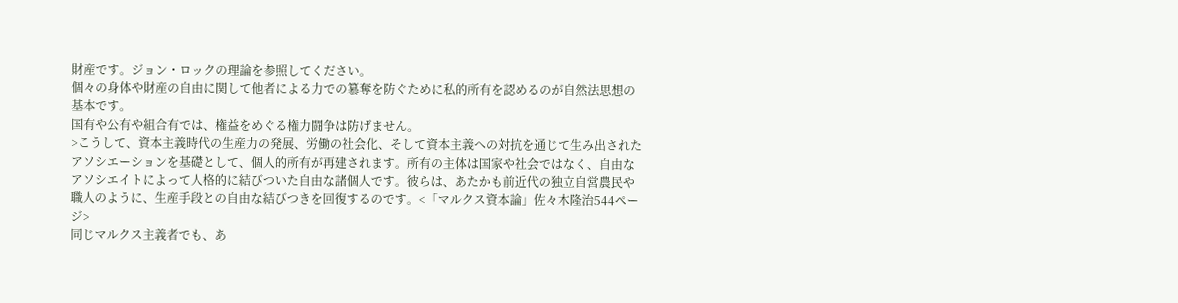財産です。ジョン・ロックの理論を参照してください。
個々の身体や財産の自由に関して他者による力での簒奪を防ぐために私的所有を認めるのが自然法思想の基本です。
国有や公有や組合有では、権益をめぐる権力闘争は防げません。
>こうして、資本主義時代の生産力の発展、労働の社会化、そして資本主義への対抗を通じて生み出されたアソシエーションを基礎として、個人的所有が再建されます。所有の主体は国家や社会ではなく、自由なアソシエイトによって人格的に結びついた自由な諸個人です。彼らは、あたかも前近代の独立自営農民や職人のように、生産手段との自由な結びつきを回復するのです。<「マルクス資本論」佐々木隆治544ページ>
同じマルクス主義者でも、あ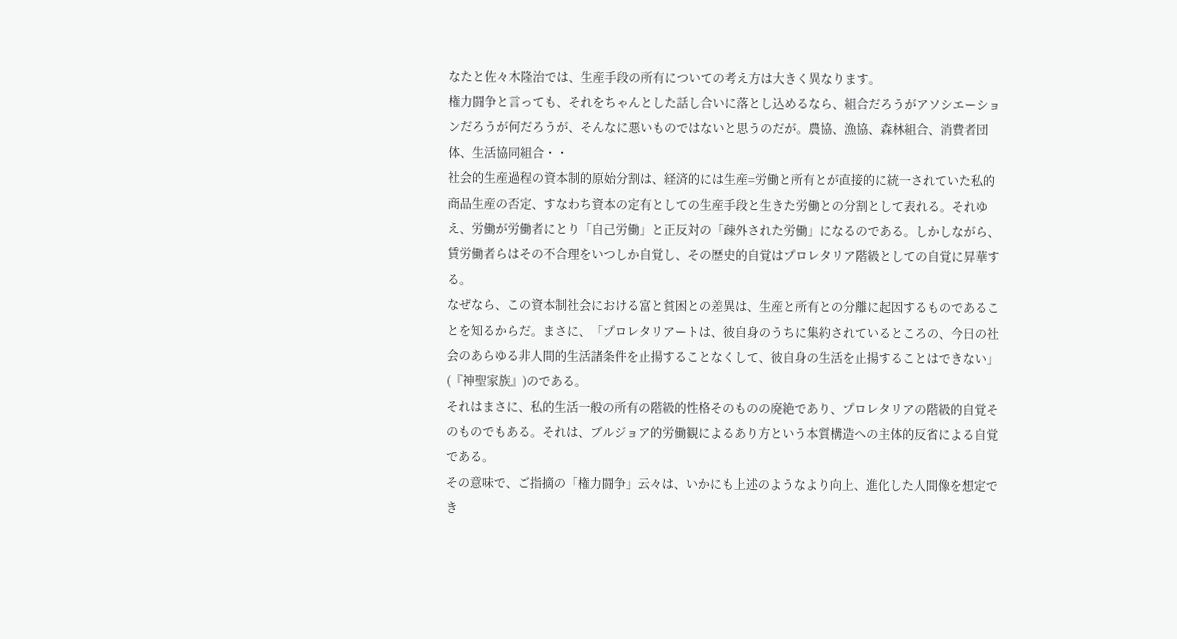なたと佐々木隆治では、生産手段の所有についての考え方は大きく異なります。
権力闘争と言っても、それをちゃんとした話し合いに落とし込めるなら、組合だろうがアソシエーションだろうが何だろうが、そんなに悪いものではないと思うのだが。農協、漁協、森林組合、消費者団体、生活協同組合・・
社会的生産過程の資本制的原始分割は、経済的には生産=労働と所有とが直接的に統一されていた私的商品生産の否定、すなわち資本の定有としての生産手段と生きた労働との分割として表れる。それゆえ、労働が労働者にとり「自己労働」と正反対の「疎外された労働」になるのである。しかしながら、賃労働者らはその不合理をいつしか自覚し、その歴史的自覚はプロレタリア階級としての自覚に昇華する。
なぜなら、この資本制社会における富と貧困との差異は、生産と所有との分離に起因するものであることを知るからだ。まさに、「プロレタリアートは、彼自身のうちに集約されているところの、今日の社会のあらゆる非人間的生活諸条件を止揚することなくして、彼自身の生活を止揚することはできない」(『神聖家族』)のである。
それはまさに、私的生活一般の所有の階級的性格そのものの廃絶であり、プロレタリアの階級的自覚そのものでもある。それは、ブルジョア的労働観によるあり方という本質構造への主体的反省による自覚である。
その意味で、ご指摘の「権力闘争」云々は、いかにも上述のようなより向上、進化した人間像を想定でき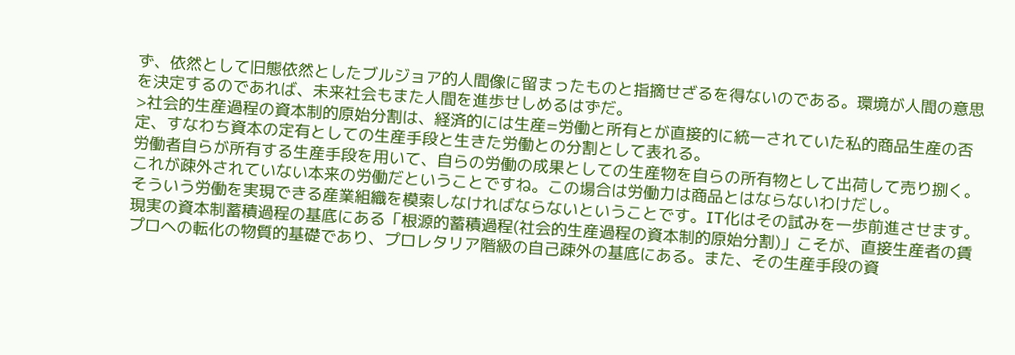ず、依然として旧態依然としたブルジョア的人間像に留まったものと指摘せざるを得ないのである。環境が人間の意思を決定するのであれば、未来社会もまた人間を進歩せしめるはずだ。
>社会的生産過程の資本制的原始分割は、経済的には生産=労働と所有とが直接的に統一されていた私的商品生産の否定、すなわち資本の定有としての生産手段と生きた労働との分割として表れる。
労働者自らが所有する生産手段を用いて、自らの労働の成果としての生産物を自らの所有物として出荷して売り捌く。これが疎外されていない本来の労働だということですね。この場合は労働力は商品とはならないわけだし。
そういう労働を実現できる産業組織を模索しなければならないということです。IT化はその試みを一歩前進させます。
現実の資本制蓄積過程の基底にある「根源的蓄積過程(社会的生産過程の資本制的原始分割)」こそが、直接生産者の賃プロへの転化の物質的基礎であり、プロレタリア階級の自己疎外の基底にある。また、その生産手段の資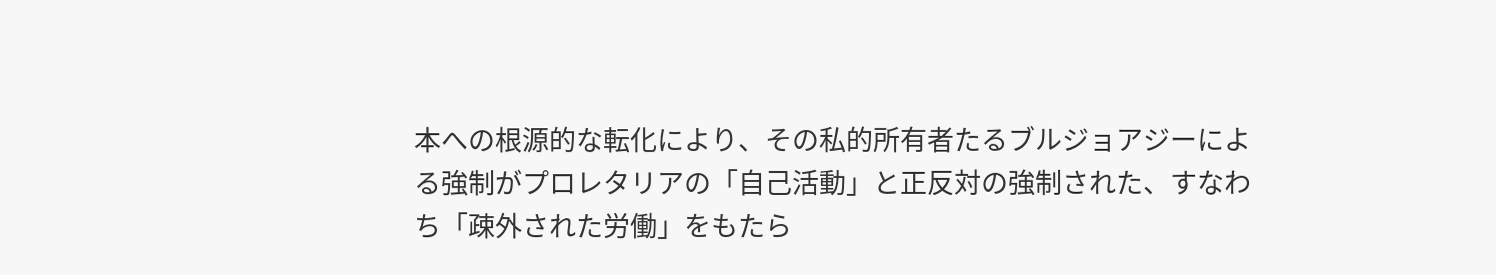本への根源的な転化により、その私的所有者たるブルジョアジーによる強制がプロレタリアの「自己活動」と正反対の強制された、すなわち「疎外された労働」をもたら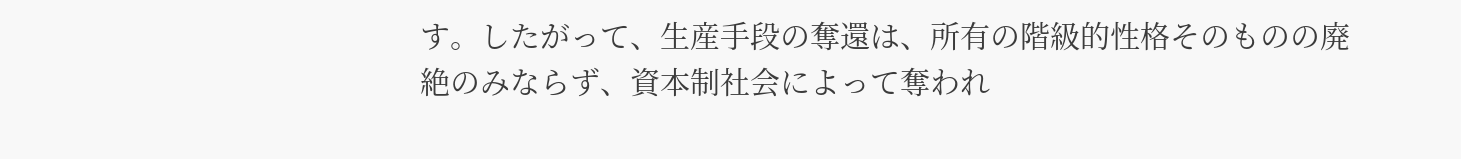す。したがって、生産手段の奪還は、所有の階級的性格そのものの廃絶のみならず、資本制社会によって奪われ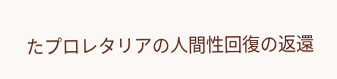たプロレタリアの人間性回復の返還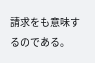請求をも意味するのである。